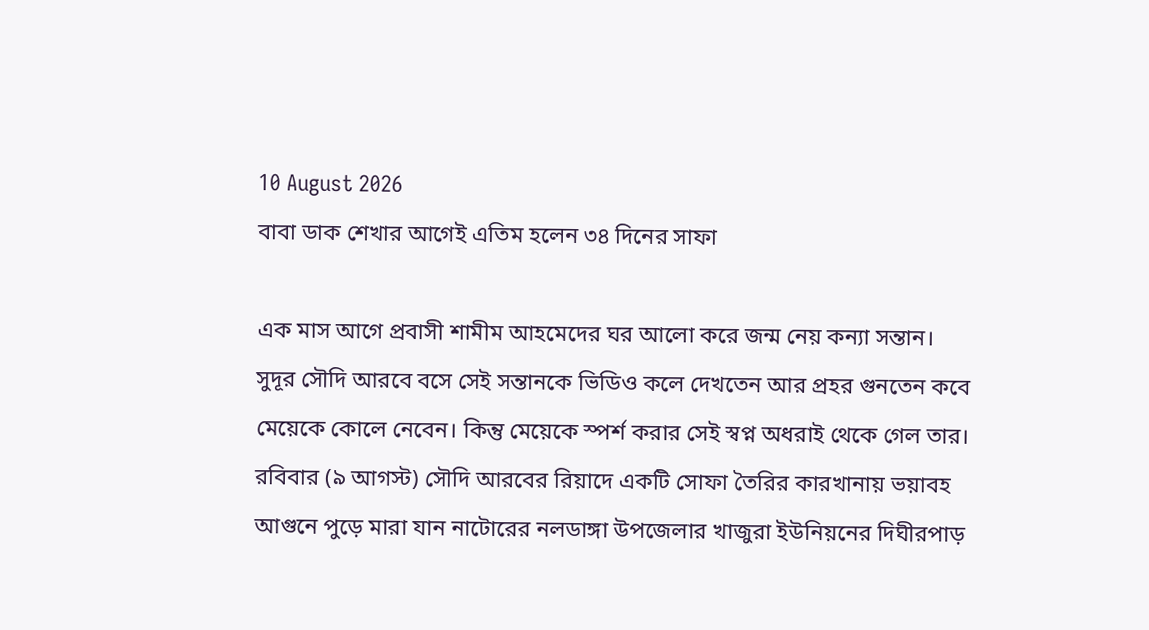10 August 2026
বাবা ডাক শেখার আগেই এতিম হলেন ৩৪ দিনের সাফা

এক মাস আগে প্রবাসী শামীম আহমেদের ঘর আলো করে জন্ম নেয় কন্যা সন্তান। সুদূর সৌদি আরবে বসে সেই সন্তানকে ভিডিও কলে দেখতেন আর প্রহর গুনতেন কবে মেয়েকে কোলে নেবেন। কিন্তু মেয়েকে স্পর্শ করার সেই স্বপ্ন অধরাই থেকে গেল তার।
রবিবার (৯ আগস্ট) সৌদি আরবের রিয়াদে একটি সোফা তৈরির কারখানায় ভয়াবহ আগুনে পুড়ে মারা যান নাটোরের নলডাঙ্গা উপজেলার খাজুরা ইউনিয়নের দিঘীরপাড়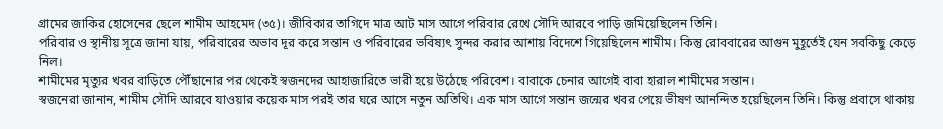গ্রামের জাকির হোসেনের ছেলে শামীম আহমেদ (৩৫)। জীবিকার তাগিদে মাত্র আট মাস আগে পরিবার রেখে সৌদি আরবে পাড়ি জমিয়েছিলেন তিনি।
পরিবার ও স্থানীয় সূত্রে জানা যায়, পরিবারের অভাব দূর করে সন্তান ও পরিবারের ভবিষ্যৎ সুন্দর করার আশায় বিদেশে গিয়েছিলেন শামীম। কিন্তু রোববারের আগুন মুহূর্তেই যেন সবকিছু কেড়ে নিল।
শামীমের মৃত্যুর খবর বাড়িতে পৌঁছানোর পর থেকেই স্বজনদের আহাজারিতে ভারী হয়ে উঠেছে পরিবেশ। বাবাকে চেনার আগেই বাবা হারাল শামীমের সন্তান।
স্বজনেরা জানান, শামীম সৌদি আরবে যাওয়ার কয়েক মাস পরই তার ঘরে আসে নতুন অতিথি। এক মাস আগে সন্তান জন্মের খবর পেয়ে ভীষণ আনন্দিত হয়েছিলেন তিনি। কিন্তু প্রবাসে থাকায়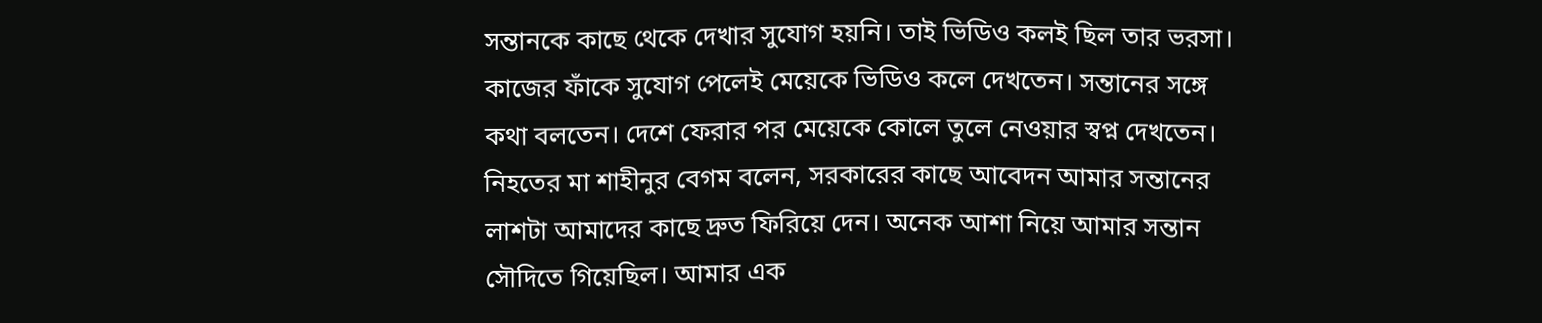সন্তানকে কাছে থেকে দেখার সুযোগ হয়নি। তাই ভিডিও কলই ছিল তার ভরসা। কাজের ফাঁকে সুযোগ পেলেই মেয়েকে ভিডিও কলে দেখতেন। সন্তানের সঙ্গে কথা বলতেন। দেশে ফেরার পর মেয়েকে কোলে তুলে নেওয়ার স্বপ্ন দেখতেন।
নিহতের মা শাহীনুর বেগম বলেন, সরকারের কাছে আবেদন আমার সন্তানের লাশটা আমাদের কাছে দ্রুত ফিরিয়ে দেন। অনেক আশা নিয়ে আমার সন্তান সৌদিতে গিয়েছিল। আমার এক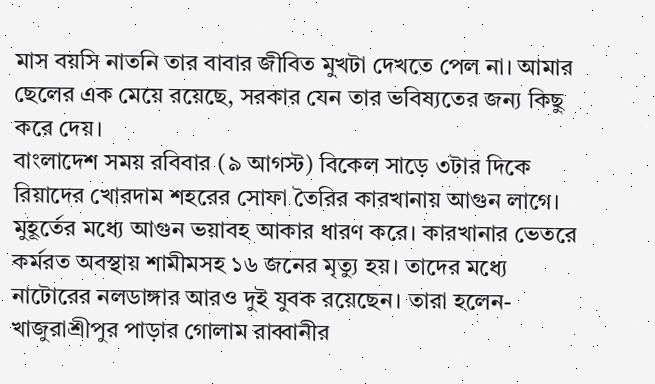মাস বয়সি নাতনি তার বাবার জীবিত মুখটা দেখতে পেল না। আমার ছেলের এক মেয়ে রয়েছে, সরকার যেন তার ভবিষ্যতের জন্য কিছু করে দেয়।
বাংলাদেশ সময় রবিবার (৯ আগস্ট) বিকেল সাড়ে ৩টার দিকে রিয়াদের খোরদাম শহরের সোফা তৈরির কারখানায় আগুন লাগে। মুহূর্তের মধ্যে আগুন ভয়াবহ আকার ধারণ করে। কারখানার ভেতরে কর্মরত অবস্থায় শামীমসহ ১৬ জনের মৃত্যু হয়। তাদের মধ্যে নাটোরের নলডাঙ্গার আরও দুই যুবক রয়েছেন। তারা হলেন- খাজুরাশ্রীপুর পাড়ার গোলাম রাব্বানীর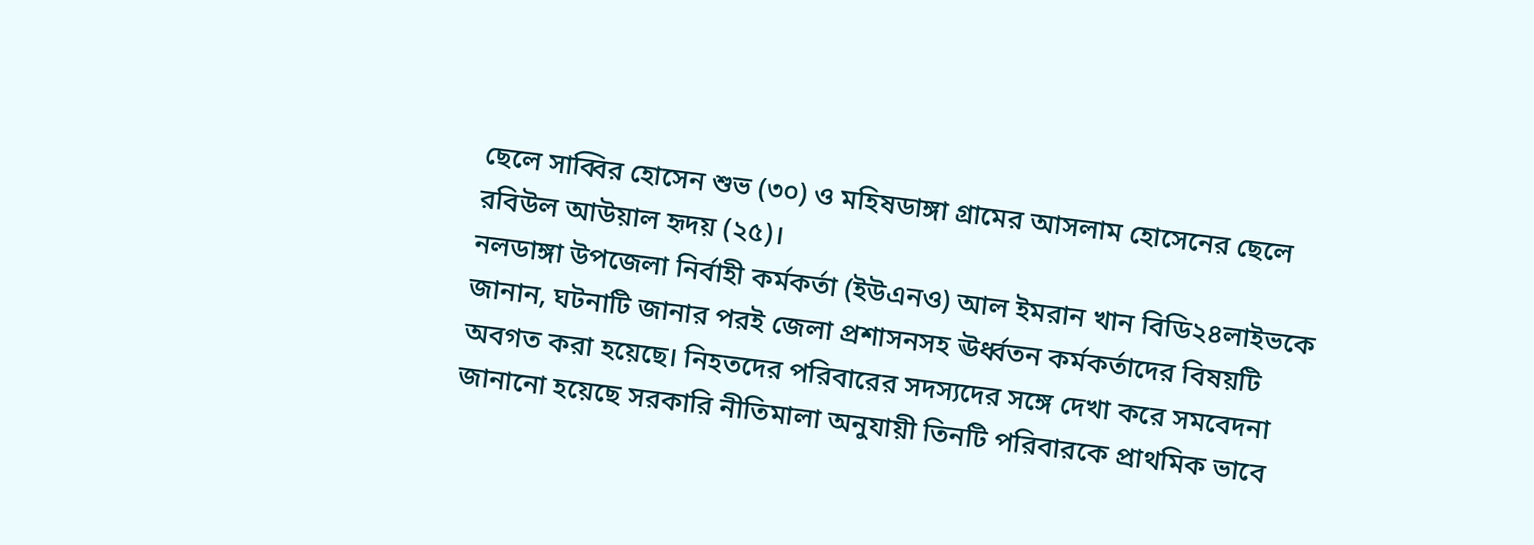ছেলে সাব্বির হোসেন শুভ (৩০) ও মহিষডাঙ্গা গ্রামের আসলাম হোসেনের ছেলে রবিউল আউয়াল হৃদয় (২৫)।
নলডাঙ্গা উপজেলা নির্বাহী কর্মকর্তা (ইউএনও) আল ইমরান খান বিডি২৪লাইভকে জানান, ঘটনাটি জানার পরই জেলা প্রশাসনসহ ঊর্ধ্বতন কর্মকর্তাদের বিষয়টি অবগত করা হয়েছে। নিহতদের পরিবারের সদস্যদের সঙ্গে দেখা করে সমবেদনা জানানো হয়েছে সরকারি নীতিমালা অনুযায়ী তিনটি পরিবারকে প্রাথমিক ভাবে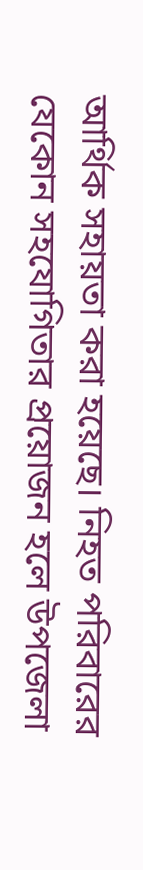আর্থিক সহায়তা করা হয়েছে। নিহত পরিবারের যেকোন সহযোগিতার প্রয়োজন হলে উপজেলা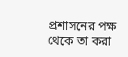প্রশাসনের পক্ষ থেকে তা করা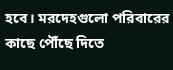হবে। মরদেহগুলো পরিবারের কাছে পৌঁছে দিতে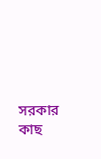সরকার কাছ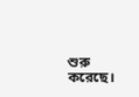শুরু করেছে।